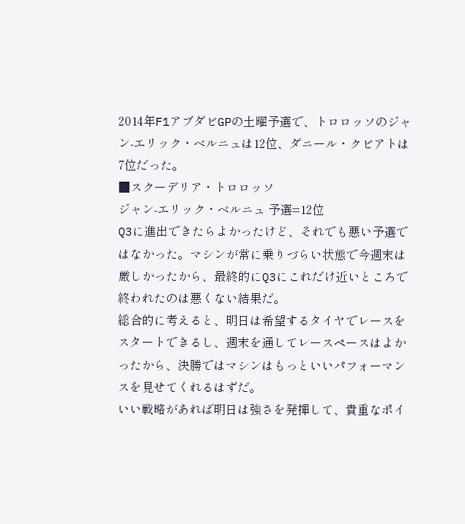2014年F1アブダビGPの土曜予選で、トロロッソのジャン-エリック・ベルニュは12位、ダニール・クビアトは7位だった。
■スクーデリア・トロロッソ
ジャン-エリック・ベルニュ 予選=12位
Q3に進出できたらよかったけど、それでも悪い予選ではなかった。マシンが常に乗りづらい状態で今週末は厳しかったから、最終的にQ3にこれだけ近いところで終われたのは悪くない結果だ。
総合的に考えると、明日は希望するタイヤでレースをスタートできるし、週末を通してレースペースはよかったから、決勝ではマシンはもっといいパフォーマンスを見せてくれるはずだ。
いい戦略があれば明日は強さを発揮して、貴重なポイ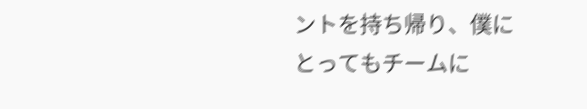ントを持ち帰り、僕にとってもチームに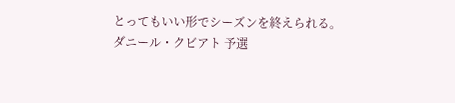とってもいい形でシーズンを終えられる。
ダニール・クビアト 予選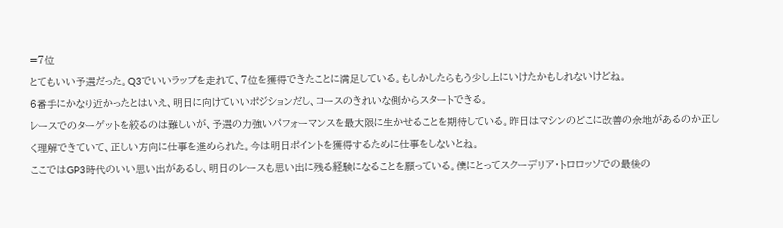=7位
とてもいい予選だった。Q3でいいラップを走れて、7位を獲得できたことに満足している。もしかしたらもう少し上にいけたかもしれないけどね。
6番手にかなり近かったとはいえ、明日に向けていいポジションだし、コースのきれいな側からスタートできる。
レースでのターゲットを絞るのは難しいが、予選の力強いパフォーマンスを最大限に生かせることを期待している。昨日はマシンのどこに改善の余地があるのか正しく理解できていて、正しい方向に仕事を進められた。今は明日ポイントを獲得するために仕事をしないとね。
ここではGP3時代のいい思い出があるし、明日のレースも思い出に残る経験になることを願っている。僕にとってスクーデリア・トロロッソでの最後の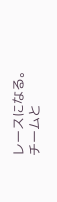レースになる。チームと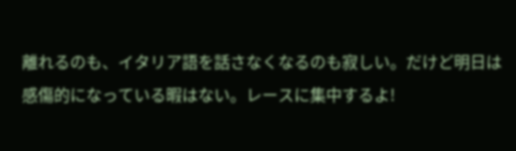離れるのも、イタリア語を話さなくなるのも寂しい。だけど明日は感傷的になっている暇はない。レースに集中するよ!